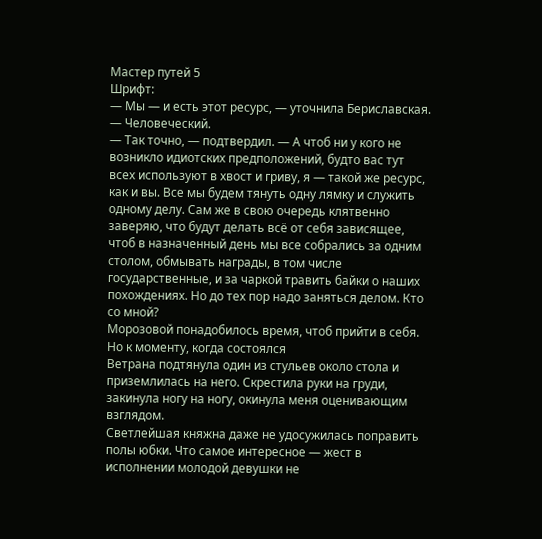Мастер путей 5
Шрифт:
— Мы — и есть этот ресурс, — уточнила Бериславская. — Человеческий.
— Так точно, — подтвердил. — А чтоб ни у кого не возникло идиотских предположений, будто вас тут всех используют в хвост и гриву, я — такой же ресурс, как и вы. Все мы будем тянуть одну лямку и служить одному делу. Сам же в свою очередь клятвенно заверяю, что будут делать всё от себя зависящее, чтоб в назначенный день мы все собрались за одним столом, обмывать награды, в том числе государственные, и за чаркой травить байки о наших похождениях. Но до тех пор надо заняться делом. Кто со мной?
Морозовой понадобилось время, чтоб прийти в себя. Но к моменту, когда состоялся
Ветрана подтянула один из стульев около стола и приземлилась на него. Скрестила руки на груди, закинула ногу на ногу, окинула меня оценивающим взглядом.
Светлейшая княжна даже не удосужилась поправить полы юбки. Что самое интересное — жест в исполнении молодой девушки не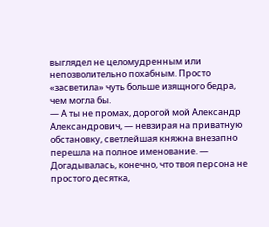выглядел не целомудренным или непозволительно похабным. Просто «засветила» чуть больше изящного бедра, чем могла бы.
— А ты не промах, дорогой мой Александр Александрович, — невзирая на приватную обстановку, светлейшая княжна внезапно перешла на полное именование. — Догадывалась, конечно, что твоя персона не простого десятка,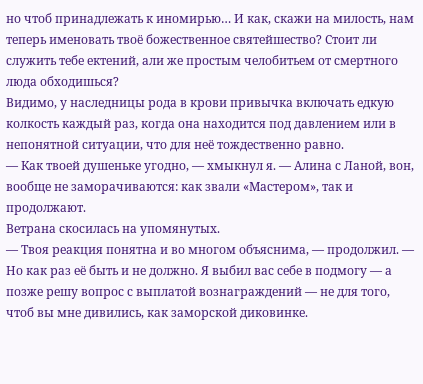но чтоб принадлежать к иномирью… И как, скажи на милость, нам теперь именовать твоё божественное святейшество? Стоит ли служить тебе ектений, али же простым челобитьем от смертного люда обходишься?
Видимо, у наследницы рода в крови привычка включать едкую колкость каждый раз, когда она находится под давлением или в непонятной ситуации, что для неё тождественно равно.
— Как твоей душеньке угодно, — хмыкнул я. — Алина с Ланой, вон, вообще не заморачиваются: как звали «Мастером», так и продолжают.
Ветрана скосилась на упомянутых.
— Твоя реакция понятна и во многом объяснима, — продолжил. — Но как раз её быть и не должно. Я выбил вас себе в подмогу — а позже решу вопрос с выплатой вознаграждений — не для того, чтоб вы мне дивились, как заморской диковинке.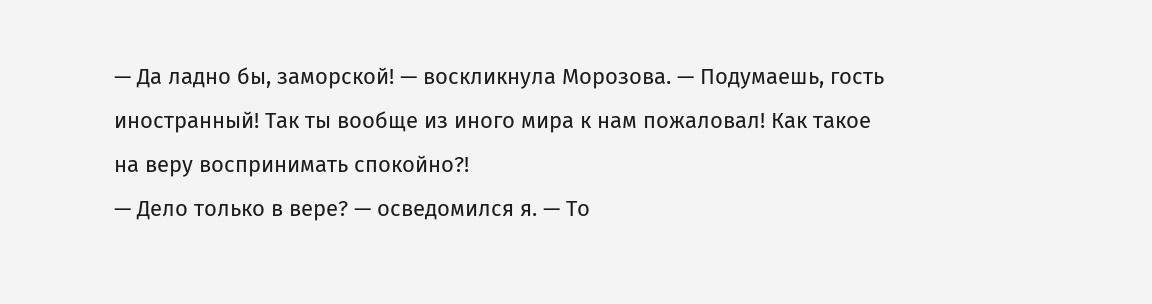— Да ладно бы, заморской! — воскликнула Морозова. — Подумаешь, гость иностранный! Так ты вообще из иного мира к нам пожаловал! Как такое на веру воспринимать спокойно?!
— Дело только в вере? — осведомился я. — То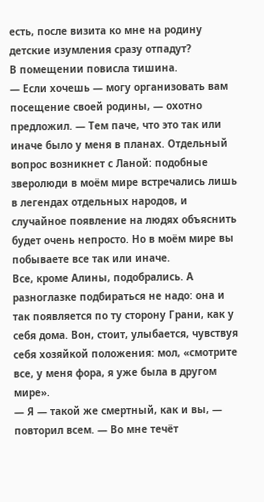есть, после визита ко мне на родину детские изумления сразу отпадут?
В помещении повисла тишина.
— Если хочешь — могу организовать вам посещение своей родины, — охотно предложил. — Тем паче, что это так или иначе было у меня в планах. Отдельный вопрос возникнет с Ланой: подобные зверолюди в моём мире встречались лишь в легендах отдельных народов, и случайное появление на людях объяснить будет очень непросто. Но в моём мире вы побываете все так или иначе.
Все, кроме Алины, подобрались. А разноглазке подбираться не надо: она и так появляется по ту сторону Грани, как у себя дома. Вон, стоит, улыбается, чувствуя себя хозяйкой положения: мол, «смотрите все, у меня фора, я уже была в другом мире».
— Я — такой же смертный, как и вы, — повторил всем. — Во мне течёт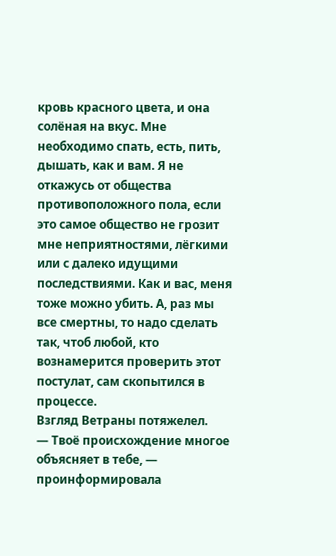кровь красного цвета, и она солёная на вкус. Мне необходимо спать, есть, пить, дышать, как и вам. Я не откажусь от общества противоположного пола, если это самое общество не грозит мне неприятностями, лёгкими или с далеко идущими последствиями. Как и вас, меня тоже можно убить. А, раз мы все смертны, то надо сделать так, чтоб любой, кто вознамерится проверить этот постулат, сам скопытился в процессе.
Взгляд Ветраны потяжелел.
— Твоё происхождение многое объясняет в тебе, — проинформировала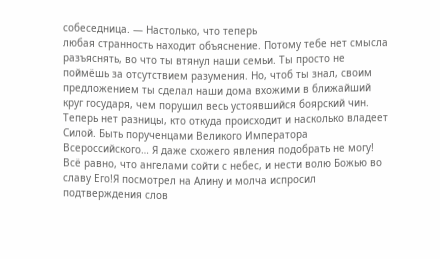собеседница. — Настолько, что теперь
любая странность находит объяснение. Потому тебе нет смысла разъяснять, во что ты втянул наши семьи. Ты просто не поймёшь за отсутствием разумения. Но, чтоб ты знал, своим предложением ты сделал наши дома вхожими в ближайший круг государя, чем порушил весь устоявшийся боярский чин. Теперь нет разницы, кто откуда происходит и насколько владеет Силой. Быть порученцами Великого Императора Всероссийского… Я даже схожего явления подобрать не могу! Всё равно, что ангелами сойти с небес, и нести волю Божью во славу Его!Я посмотрел на Алину и молча испросил подтверждения слов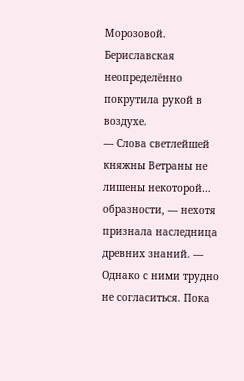Морозовой.
Бериславская неопределённо покрутила рукой в воздухе.
— Слова светлейшей княжны Ветраны не лишены некоторой… образности, — нехотя признала наследница древних знаний. — Однако с ними трудно не согласиться. Пока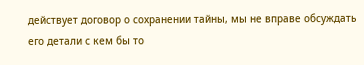действует договор о сохранении тайны, мы не вправе обсуждать его детали с кем бы то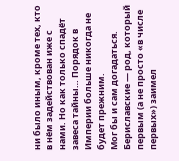ни было иным, кроме тех, кто в нём задействован иже с нами. Но как только спадёт завеса тайны… Порядок в Империи больше никогда не будет прежним.
Мог бы и сам догадаться.
Бериславские — род, который первым (а не просто «в числе первых») заимел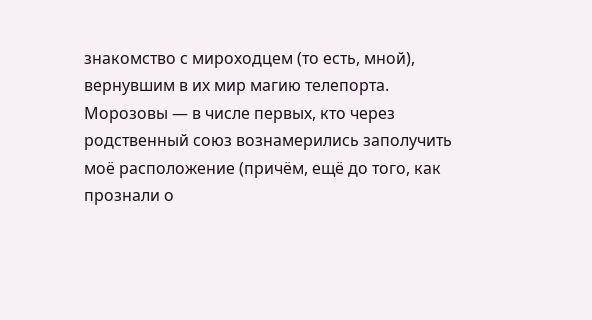знакомство с мироходцем (то есть, мной), вернувшим в их мир магию телепорта. Морозовы — в числе первых, кто через родственный союз вознамерились заполучить моё расположение (причём, ещё до того, как прознали о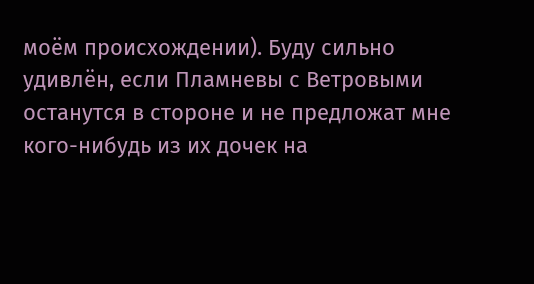моём происхождении). Буду сильно удивлён, если Пламневы с Ветровыми останутся в стороне и не предложат мне кого-нибудь из их дочек на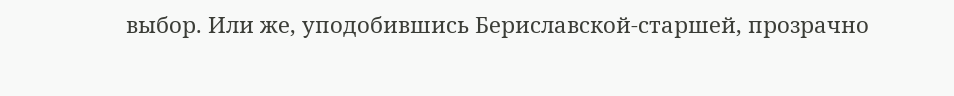выбор. Или же, уподобившись Бериславской-старшей, прозрачно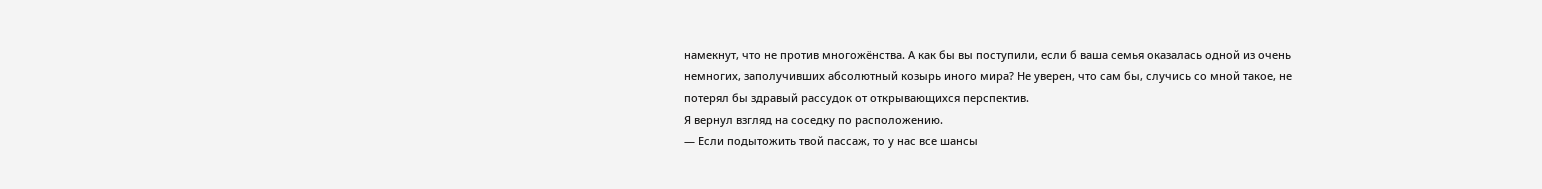намекнут, что не против многожёнства. А как бы вы поступили, если б ваша семья оказалась одной из очень немногих, заполучивших абсолютный козырь иного мира? Не уверен, что сам бы, случись со мной такое, не потерял бы здравый рассудок от открывающихся перспектив.
Я вернул взгляд на соседку по расположению.
— Если подытожить твой пассаж, то у нас все шансы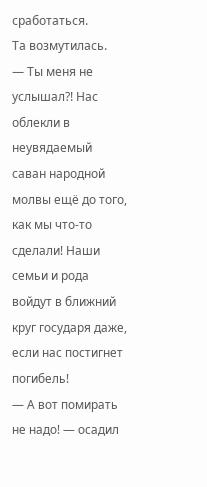сработаться.
Та возмутилась.
— Ты меня не услышал?! Нас облекли в неувядаемый саван народной молвы ещё до того, как мы что-то сделали! Наши семьи и рода войдут в ближний круг государя даже, если нас постигнет погибель!
— А вот помирать не надо! — осадил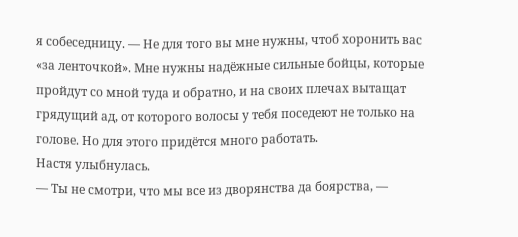я собеседницу. — Не для того вы мне нужны, чтоб хоронить вас «за ленточкой». Мне нужны надёжные сильные бойцы, которые пройдут со мной туда и обратно, и на своих плечах вытащат грядущий ад, от которого волосы у тебя поседеют не только на голове. Но для этого придётся много работать.
Настя улыбнулась.
— Ты не смотри, что мы все из дворянства да боярства, —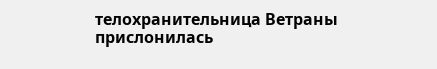телохранительница Ветраны прислонилась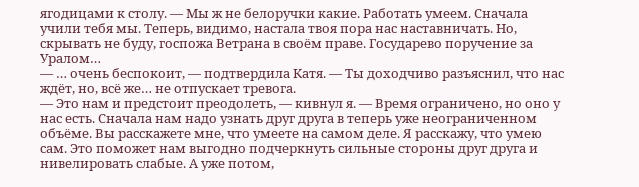ягодицами к столу. — Мы ж не белоручки какие. Работать умеем. Сначала учили тебя мы. Теперь, видимо, настала твоя пора нас наставничать. Но, скрывать не буду, госпожа Ветрана в своём праве. Государево поручение за Уралом…
— … очень беспокоит, — подтвердила Катя. — Ты доходчиво разъяснил, что нас ждёт, но, всё же… не отпускает тревога.
— Это нам и предстоит преодолеть, — кивнул я. — Время ограничено, но оно у нас есть. Сначала нам надо узнать друг друга в теперь уже неограниченном объёме. Вы расскажете мне, что умеете на самом деле. Я расскажу, что умею сам. Это поможет нам выгодно подчеркнуть сильные стороны друг друга и нивелировать слабые. А уже потом,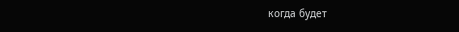когда будет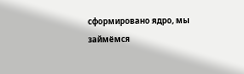сформировано ядро, мы займёмся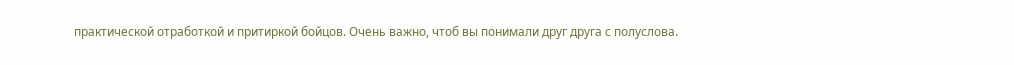практической отработкой и притиркой бойцов. Очень важно, чтоб вы понимали друг друга с полуслова.